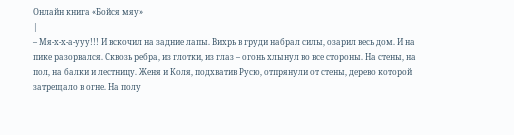Онлайн книга «Бойся мяу»
|
– Мя-х-х-а-ууу!!! И вскочил на задние лапы. Вихрь в груди набрал силы, озарил весь дом. И на пике разорвался. Сквозь ребра, из глотки, из глаз – огонь хлынул во все стороны. На стены, на пол, на балки и лестницу. Женя и Коля, подхватив Русю, отпрянули от стены, дерево которой затрещало в огне. На полу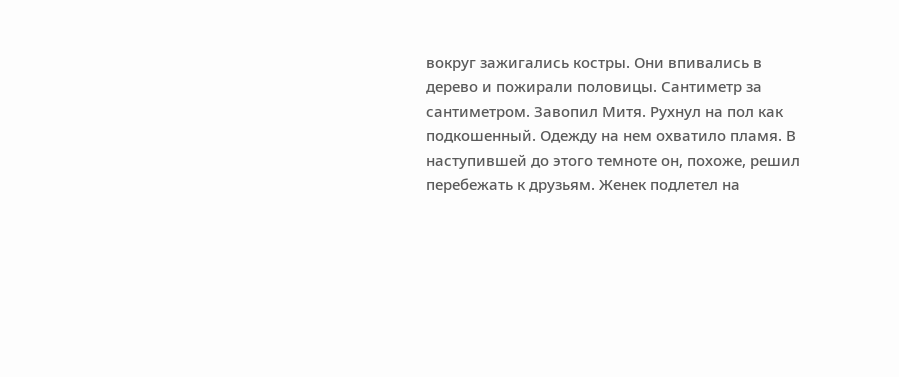вокруг зажигались костры. Они впивались в дерево и пожирали половицы. Сантиметр за сантиметром. Завопил Митя. Рухнул на пол как подкошенный. Одежду на нем охватило пламя. В наступившей до этого темноте он, похоже, решил перебежать к друзьям. Женек подлетел на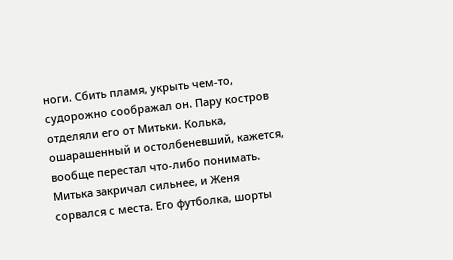ноги. Сбить пламя, укрыть чем-то, судорожно соображал он. Пару костров отделяли его от Митьки. Колька, ошарашенный и остолбеневший, кажется, вообще перестал что-либо понимать. Митька закричал сильнее, и Женя сорвался с места. Его футболка, шорты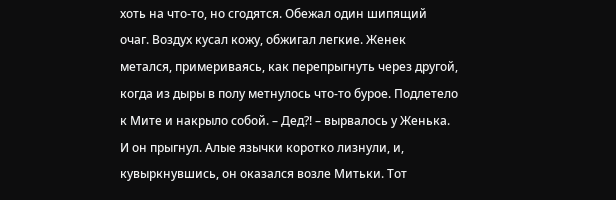хоть на что-то, но сгодятся. Обежал один шипящий очаг. Воздух кусал кожу, обжигал легкие. Женек метался, примериваясь, как перепрыгнуть через другой, когда из дыры в полу метнулось что-то бурое. Подлетело к Мите и накрыло собой. – Дед?! – вырвалось у Женька. И он прыгнул. Алые язычки коротко лизнули, и, кувыркнувшись, он оказался возле Митьки. Тот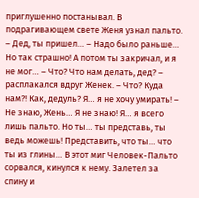приглушенно постанывал. В подрагивающем свете Женя узнал пальто. – Дед, ты пришел… – Надо было раньше… Но так страшно! А потом ты закричал, и я не мог… – Что? Что нам делать, дед? – расплакался вдруг Женек. – Что? Куда нам?! Как, дедуль? Я… я не хочу умирать! – Не знаю, Жень… Я не знаю! Я… я всего лишь пальто. Но ты… ты представь, ты ведь можешь! Представить, что ты… что ты из глины… В этот миг Человек-Пальто сорвался, кинулся к нему. Залетел за спину и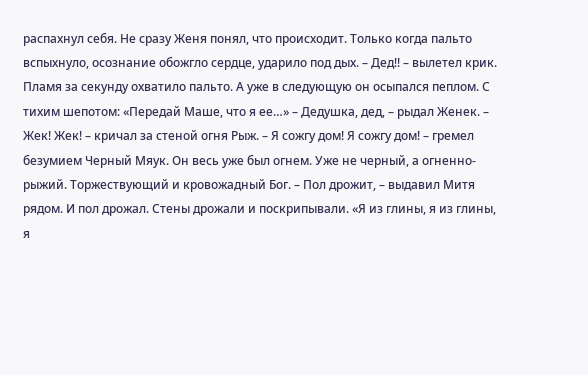распахнул себя. Не сразу Женя понял, что происходит. Только когда пальто вспыхнуло, осознание обожгло сердце, ударило под дых. – Дед!! – вылетел крик. Пламя за секунду охватило пальто. А уже в следующую он осыпался пеплом. С тихим шепотом: «Передай Маше, что я ее…» – Дедушка, дед, – рыдал Женек. – Жек! Жек! – кричал за стеной огня Рыж. – Я сожгу дом! Я сожгу дом! – гремел безумием Черный Мяук. Он весь уже был огнем. Уже не черный, а огненно-рыжий. Торжествующий и кровожадный Бог. – Пол дрожит, – выдавил Митя рядом. И пол дрожал. Стены дрожали и поскрипывали. «Я из глины, я из глины, я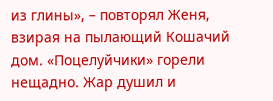из глины», – повторял Женя, взирая на пылающий Кошачий дом. «Поцелуйчики» горели нещадно. Жар душил и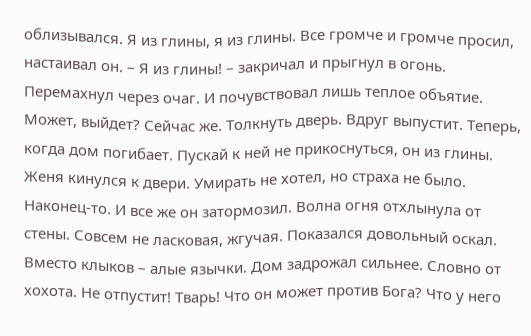облизывался. Я из глины, я из глины. Все громче и громче просил, настаивал он. – Я из глины! – закричал и прыгнул в огонь. Перемахнул через очаг. И почувствовал лишь теплое объятие. Может, выйдет? Сейчас же. Толкнуть дверь. Вдруг выпустит. Теперь, когда дом погибает. Пускай к ней не прикоснуться, он из глины. Женя кинулся к двери. Умирать не хотел, но страха не было. Наконец-то. И все же он затормозил. Волна огня отхлынула от стены. Совсем не ласковая, жгучая. Показался довольный оскал. Вместо клыков – алые язычки. Дом задрожал сильнее. Словно от хохота. Не отпустит! Тварь! Что он может против Бога? Что у него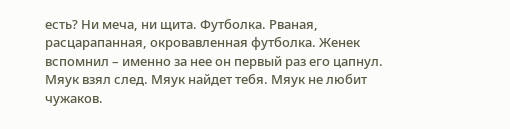есть? Ни меча, ни щита. Футболка. Рваная, расцарапанная, окровавленная футболка. Женек вспомнил – именно за нее он первый раз его цапнул. Мяук взял след. Мяук найдет тебя. Мяук не любит чужаков.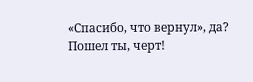«Спасибо, что вернул», да? Пошел ты, черт!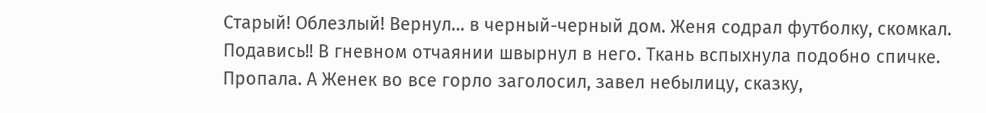Старый! Облезлый! Вернул… в черный-черный дом. Женя содрал футболку, скомкал. Подавись!! В гневном отчаянии швырнул в него. Ткань вспыхнула подобно спичке. Пропала. А Женек во все горло заголосил, завел небылицу, сказку,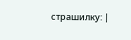страшилку: |